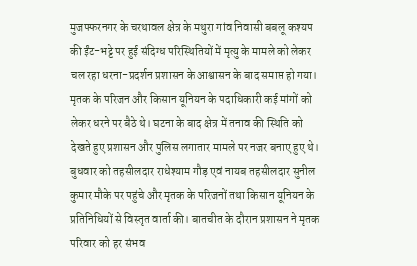मुजफ्फरनगर के चरथावल क्षेत्र के मथुरा गांव निवासी बबलू कश्यप की ईंट-भट्टे पर हुई संदिग्ध परिस्थितियों में मृत्यु के मामले को लेकर चल रहा धरना-प्रदर्शन प्रशासन के आश्वासन के बाद समाप्त हो गया। मृतक के परिजन और किसान यूनियन के पदाधिकारी कई मांगों को लेकर धरने पर बैठे थे। घटना के बाद क्षेत्र में तनाव की स्थिति को देखते हुए प्रशासन और पुलिस लगातार मामले पर नजर बनाए हुए थे। बुधवार को तहसीलदार राधेश्याम गौड़ एवं नायब तहसीलदार सुनील कुमार मौके पर पहुंचे और मृतक के परिजनों तथा किसान यूनियन के प्रतिनिधियों से विस्तृत वार्ता की। बातचीत के दौरान प्रशासन ने मृतक परिवार को हर संभव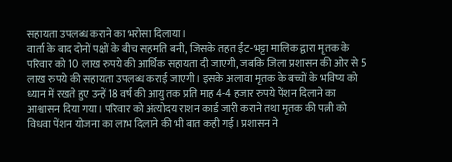सहायता उपलब्ध कराने का भरोसा दिलाया।
वार्ता के बाद दोनों पक्षों के बीच सहमति बनी, जिसके तहत ईंट-भट्टा मालिक द्वारा मृतक के परिवार को 10 लाख रुपये की आर्थिक सहायता दी जाएगी, जबकि जिला प्रशासन की ओर से 5 लाख रुपये की सहायता उपलब्ध कराई जाएगी। इसके अलावा मृतक के बच्चों के भविष्य को ध्यान में रखते हुए उन्हें 18 वर्ष की आयु तक प्रति माह 4-4 हजार रुपये पेंशन दिलाने का आश्वासन दिया गया। परिवार को अंत्योदय राशन कार्ड जारी कराने तथा मृतक की पत्नी को विधवा पेंशन योजना का लाभ दिलाने की भी बात कही गई। प्रशासन ने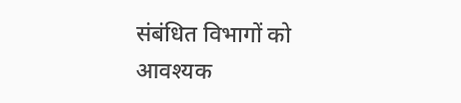संबंधित विभागों को आवश्यक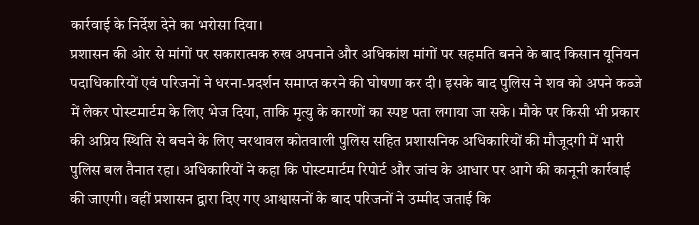कार्रवाई के निर्देश देने का भरोसा दिया।
प्रशासन की ओर से मांगों पर सकारात्मक रुख अपनाने और अधिकांश मांगों पर सहमति बनने के बाद किसान यूनियन पदाधिकारियों एवं परिजनों ने धरना-प्रदर्शन समाप्त करने की घोषणा कर दी। इसके बाद पुलिस ने शव को अपने कब्जे में लेकर पोस्टमार्टम के लिए भेज दिया, ताकि मृत्यु के कारणों का स्पष्ट पता लगाया जा सके। मौके पर किसी भी प्रकार की अप्रिय स्थिति से बचने के लिए चरथावल कोतवाली पुलिस सहित प्रशासनिक अधिकारियों की मौजूदगी में भारी पुलिस बल तैनात रहा। अधिकारियों ने कहा कि पोस्टमार्टम रिपोर्ट और जांच के आधार पर आगे की कानूनी कार्रवाई की जाएगी। वहीं प्रशासन द्वारा दिए गए आश्वासनों के बाद परिजनों ने उम्मीद जताई कि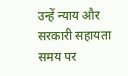उन्हें न्याय और सरकारी सहायता समय पर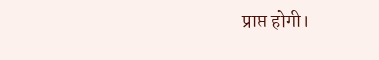प्राप्त होगी।